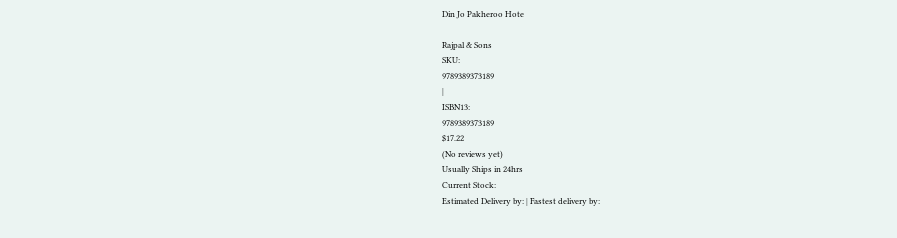Din Jo Pakheroo Hote

Rajpal & Sons
SKU:
9789389373189
|
ISBN13:
9789389373189
$17.22
(No reviews yet)
Usually Ships in 24hrs
Current Stock:
Estimated Delivery by: | Fastest delivery by: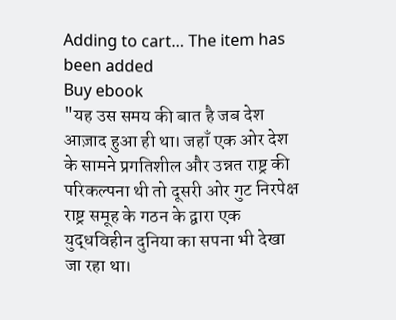Adding to cart… The item has been added
Buy ebook
"यह उस समय की बात है जब देश आज़ाद हुआ ही था। जहाँ एक ओर देश के सामने प्रगतिशील और उन्नत राष्ट्र की परिकल्पना थी तो दूसरी ओर गुट निरपेक्ष राष्ट्र समूह के गठन के द्वारा एक युद्धविहीन दुनिया का सपना भी देखा जा रहा था।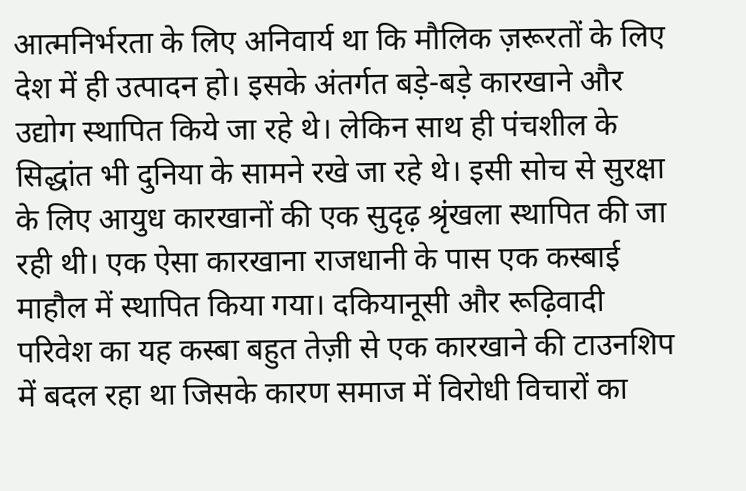आत्मनिर्भरता के लिए अनिवार्य था कि मौलिक ज़रूरतों के लिए देश में ही उत्पादन हो। इसके अंतर्गत बड़े-बड़े कारखाने और उद्योग स्थापित किये जा रहे थे। लेकिन साथ ही पंचशील के सिद्धांत भी दुनिया के सामने रखे जा रहे थे। इसी सोच से सुरक्षा के लिए आयुध कारखानों की एक सुदृढ़ श्रृंखला स्थापित की जा रही थी। एक ऐसा कारखाना राजधानी के पास एक कस्बाई माहौल में स्थापित किया गया। दकियानूसी और रूढ़िवादी परिवेश का यह कस्बा बहुत तेज़ी से एक कारखाने की टाउनशिप में बदल रहा था जिसके कारण समाज में विरोधी विचारों का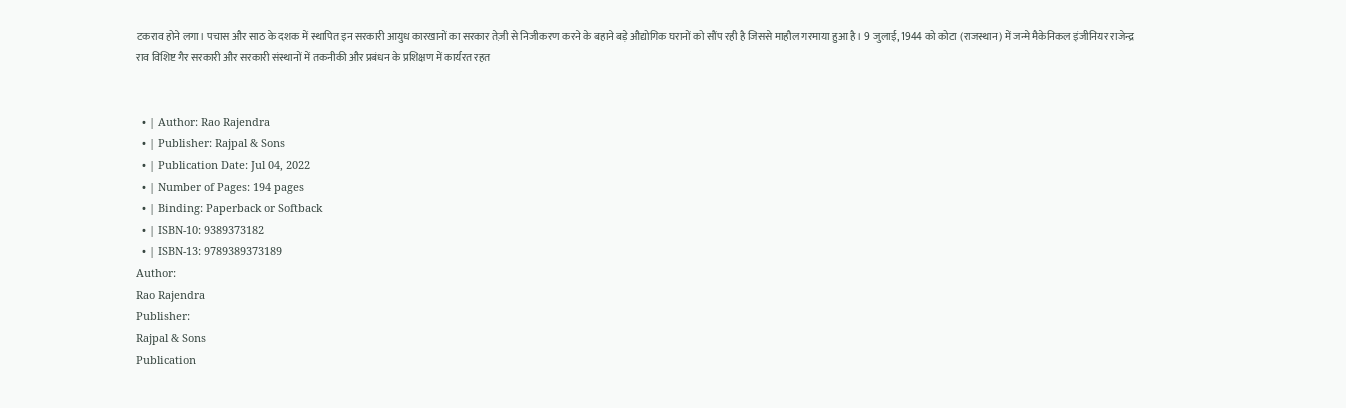टकराव होने लगा। पचास और साठ के दशक में स्थापित इन सरकारी आयुध कारखानों का सरकार तेज़ी से निजीकरण करने के बहाने बड़े औद्योगिक घरानों को सौंप रही है जिससे माहौल गरमाया हुआ है। 9 जुलाई, 1944 को कोटा (राजस्थान) में जन्मे मैकेनिकल इंजीनियर राजेन्द्र राव विशिष्ट गैर सरकारी और सरकारी संस्थानों में तकनीकी और प्रबंधन के प्रशिक्षण में कार्यरत रहत


  • | Author: Rao Rajendra
  • | Publisher: Rajpal & Sons
  • | Publication Date: Jul 04, 2022
  • | Number of Pages: 194 pages
  • | Binding: Paperback or Softback
  • | ISBN-10: 9389373182
  • | ISBN-13: 9789389373189
Author:
Rao Rajendra
Publisher:
Rajpal & Sons
Publication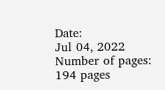Date:
Jul 04, 2022
Number of pages:
194 pages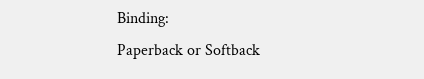Binding:
Paperback or Softback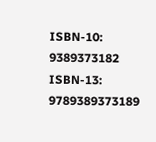ISBN-10:
9389373182
ISBN-13:
9789389373189